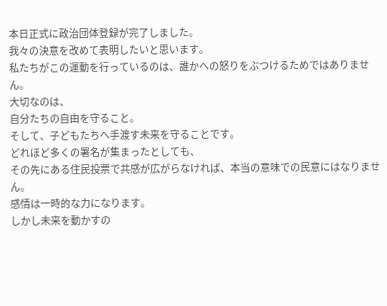本日正式に政治団体登録が完了しました。
我々の決意を改めて表明したいと思います。
私たちがこの運動を行っているのは、誰かへの怒りをぶつけるためではありません。
大切なのは、
自分たちの自由を守ること。
そして、子どもたちへ手渡す未来を守ることです。
どれほど多くの署名が集まったとしても、
その先にある住民投票で共感が広がらなければ、本当の意味での民意にはなりません。
感情は一時的な力になります。
しかし未来を動かすの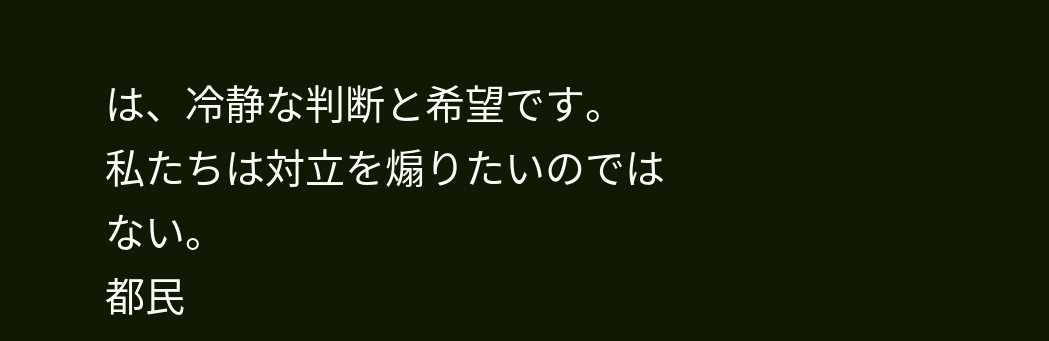は、冷静な判断と希望です。
私たちは対立を煽りたいのではない。
都民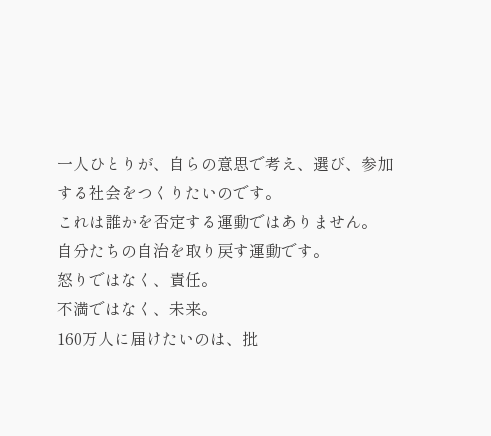一人ひとりが、自らの意思で考え、選び、参加する社会をつくりたいのです。
これは誰かを否定する運動ではありません。
自分たちの自治を取り戻す運動です。
怒りではなく、責任。
不満ではなく、未来。
160万人に届けたいのは、批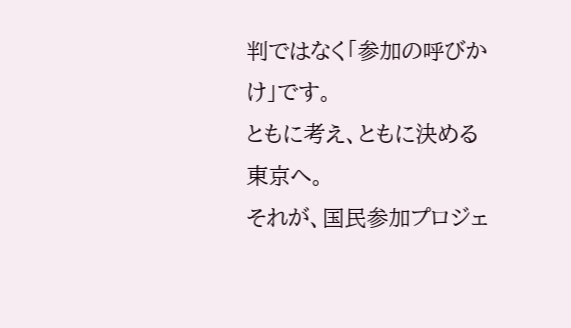判ではなく「参加の呼びかけ」です。
ともに考え、ともに決める東京へ。
それが、国民参加プロジェ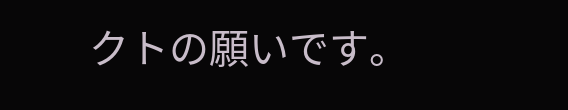クトの願いです。